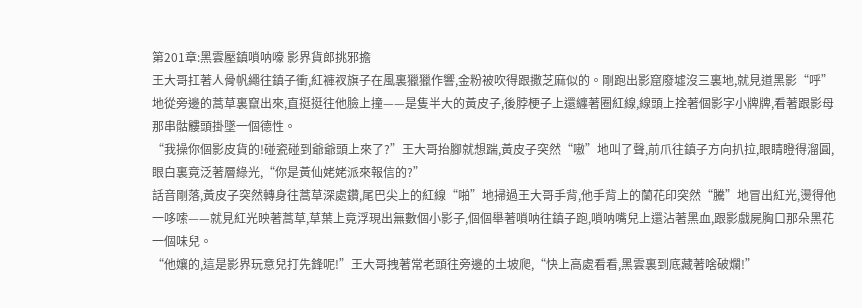第201章:黑雲壓鎮嗩呐嚎 影界貨郎挑邪擔
王大哥扛著人骨帆繩往鎮子衝,紅褲衩旗子在風裏獵獵作響,金粉被吹得跟撒芝麻似的。剛跑出影窟廢墟沒三裏地,就見道黑影“呼”地從旁邊的蒿草裏竄出來,直挺挺往他臉上撞——是隻半大的黃皮子,後脖梗子上還纏著圈紅線,線頭上拴著個影字小牌牌,看著跟影母那串骷髏頭掛墜一個德性。
“我操你個影皮貨的!碰瓷碰到爺爺頭上來了?”王大哥抬腳就想踹,黃皮子突然“嗷”地叫了聲,前爪往鎮子方向扒拉,眼睛瞪得溜圓,眼白裏竟泛著層綠光,“你是黃仙姥姥派來報信的?”
話音剛落,黃皮子突然轉身往蒿草深處鑽,尾巴尖上的紅線“啪”地掃過王大哥手背,他手背上的蘭花印突然“騰”地冒出紅光,燙得他一哆嗦——就見紅光映著蒿草,草葉上竟浮現出無數個小影子,個個舉著嗩呐往鎮子跑,嗩呐嘴兒上還沾著黑血,跟影戲屍胸口那朵黑花一個味兒。
“他孃的,這是影界玩意兒打先鋒呢!”王大哥拽著常老頭往旁邊的土坡爬,“快上高處看看,黑雲裏到底藏著啥破爛!”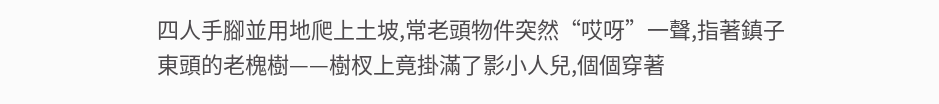四人手腳並用地爬上土坡,常老頭物件突然“哎呀”一聲,指著鎮子東頭的老槐樹——樹杈上竟掛滿了影小人兒,個個穿著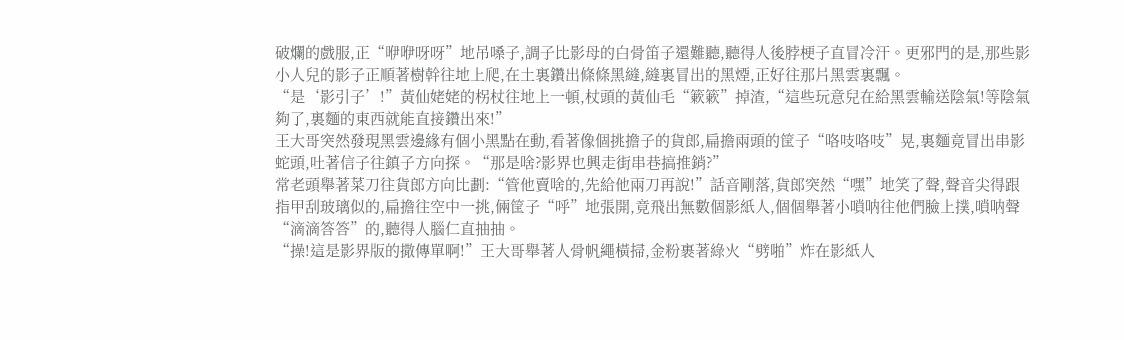破爛的戲服,正“咿咿呀呀”地吊嗓子,調子比影母的白骨笛子還難聽,聽得人後脖梗子直冒冷汗。更邪門的是,那些影小人兒的影子正順著樹幹往地上爬,在土裏鑽出條條黑縫,縫裏冒出的黑煙,正好往那片黑雲裏飄。
“是‘影引子’!”黃仙姥姥的柺杖往地上一頓,杖頭的黃仙毛“簌簌”掉渣,“這些玩意兒在給黑雲輸送陰氣!等陰氣夠了,裏麵的東西就能直接鑽出來!”
王大哥突然發現黑雲邊緣有個小黑點在動,看著像個挑擔子的貨郎,扁擔兩頭的筐子“咯吱咯吱”晃,裏麵竟冒出串影蛇頭,吐著信子往鎮子方向探。“那是啥?影界也興走街串巷搞推銷?”
常老頭舉著菜刀往貨郎方向比劃:“管他賣啥的,先給他兩刀再說!”話音剛落,貨郎突然“嘿”地笑了聲,聲音尖得跟指甲刮玻璃似的,扁擔往空中一挑,倆筐子“呼”地張開,竟飛出無數個影紙人,個個舉著小嗩呐往他們臉上撲,嗩呐聲“滴滴答答”的,聽得人腦仁直抽抽。
“操!這是影界版的撒傳單啊!”王大哥舉著人骨帆繩橫掃,金粉裹著綠火“劈啪”炸在影紙人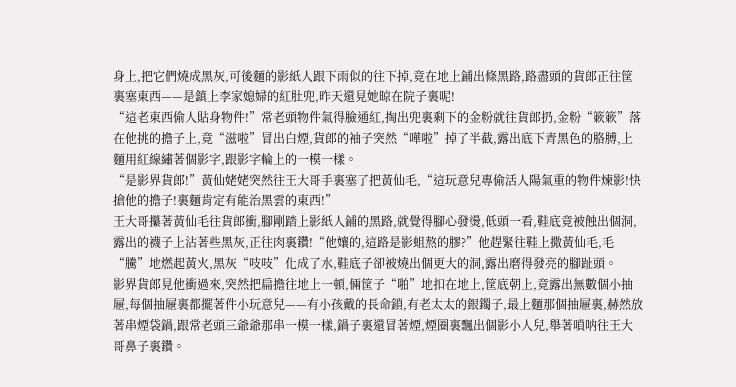身上,把它們燒成黑灰,可後麵的影紙人跟下雨似的往下掉,竟在地上鋪出條黑路,路盡頭的貨郎正往筐裏塞東西——是鎮上李家媳婦的紅肚兜,昨天還見她晾在院子裏呢!
“這老東西偷人貼身物件!”常老頭物件氣得臉通紅,掏出兜裏剩下的金粉就往貨郎扔,金粉“簌簌”落在他挑的擔子上,竟“滋啦”冒出白煙,貨郎的袖子突然“嘩啦”掉了半截,露出底下青黑色的胳膊,上麵用紅線繡著個影字,跟影字輪上的一模一樣。
“是影界貨郎!”黃仙姥姥突然往王大哥手裏塞了把黃仙毛,“這玩意兒專偷活人陽氣重的物件煉影!快搶他的擔子!裏麵肯定有能治黑雲的東西!”
王大哥攥著黃仙毛往貨郎衝,腳剛踏上影紙人鋪的黑路,就覺得腳心發燙,低頭一看,鞋底竟被蝕出個洞,露出的襪子上沾著些黑灰,正往肉裏鑽!“他孃的,這路是影蛆熬的膠?”他趕緊往鞋上撒黃仙毛,毛“騰”地燃起黃火,黑灰“吱吱”化成了水,鞋底子卻被燒出個更大的洞,露出磨得發亮的腳趾頭。
影界貨郎見他衝過來,突然把扁擔往地上一頓,倆筐子“啪”地扣在地上,筐底朝上,竟露出無數個小抽屜,每個抽屜裏都擺著件小玩意兒——有小孩戴的長命鎖,有老太太的銀鐲子,最上麵那個抽屜裏,赫然放著串煙袋鍋,跟常老頭三爺爺那串一模一樣,鍋子裏還冒著煙,煙圈裏飄出個影小人兒,舉著嗩呐往王大哥鼻子裏鑽。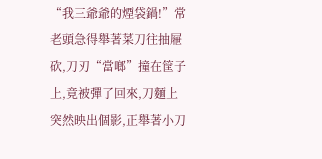“我三爺爺的煙袋鍋!”常老頭急得舉著菜刀往抽屜砍,刀刃“當啷”撞在筐子上,竟被彈了回來,刀麵上突然映出個影,正舉著小刀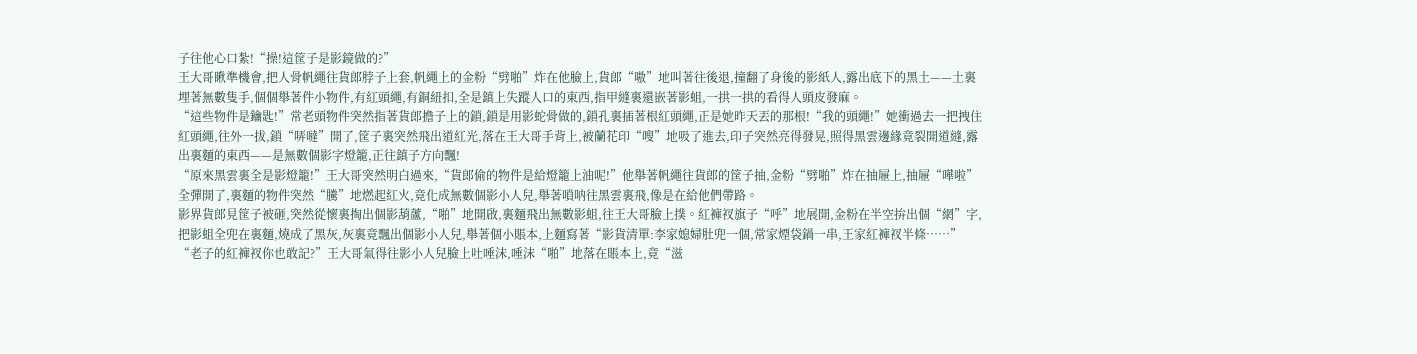子往他心口紮!“操!這筐子是影鏡做的?”
王大哥瞅準機會,把人骨帆繩往貨郎脖子上套,帆繩上的金粉“劈啪”炸在他臉上,貨郎“嗷”地叫著往後退,撞翻了身後的影紙人,露出底下的黑土——土裏埋著無數隻手,個個舉著件小物件,有紅頭繩,有銅紐扣,全是鎮上失蹤人口的東西,指甲縫裏還嵌著影蛆,一拱一拱的看得人頭皮發麻。
“這些物件是鑰匙!”常老頭物件突然指著貨郎擔子上的鎖,鎖是用影蛇骨做的,鎖孔裏插著根紅頭繩,正是她昨天丟的那根!“我的頭繩!”她衝過去一把拽住紅頭繩,往外一拔,鎖“哢噠”開了,筐子裏突然飛出道紅光,落在王大哥手背上,被蘭花印“嗖”地吸了進去,印子突然亮得發晃,照得黑雲邊緣竟裂開道縫,露出裏麵的東西——是無數個影字燈籠,正往鎮子方向飄!
“原來黑雲裏全是影燈籠!”王大哥突然明白過來,“貨郎偷的物件是給燈籠上油呢!”他舉著帆繩往貨郎的筐子抽,金粉“劈啪”炸在抽屜上,抽屜“嘩啦”全彈開了,裏麵的物件突然“騰”地燃起紅火,竟化成無數個影小人兒,舉著嗩呐往黑雲裏飛,像是在給他們帶路。
影界貨郎見筐子被砸,突然從懷裏掏出個影葫蘆,“啪”地開啟,裏麵飛出無數影蛆,往王大哥臉上撲。紅褲衩旗子“呼”地展開,金粉在半空拚出個“網”字,把影蛆全兜在裏麵,燒成了黑灰,灰裏竟飄出個影小人兒,舉著個小賬本,上麵寫著“影貨清單:李家媳婦肚兜一個,常家煙袋鍋一串,王家紅褲衩半條……”
“老子的紅褲衩你也敢記?”王大哥氣得往影小人兒臉上吐唾沫,唾沫“啪”地落在賬本上,竟“滋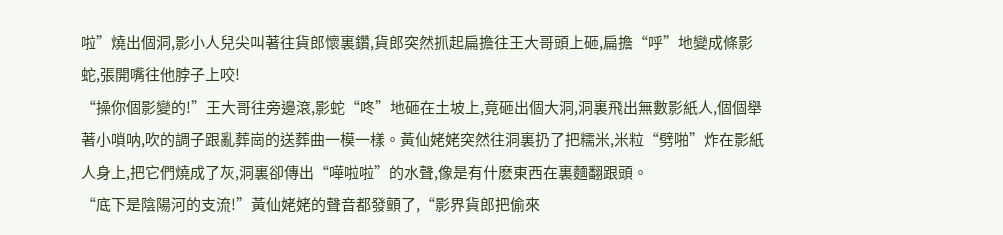啦”燒出個洞,影小人兒尖叫著往貨郎懷裏鑽,貨郎突然抓起扁擔往王大哥頭上砸,扁擔“呼”地變成條影蛇,張開嘴往他脖子上咬!
“操你個影變的!”王大哥往旁邊滾,影蛇“咚”地砸在土坡上,竟砸出個大洞,洞裏飛出無數影紙人,個個舉著小嗩呐,吹的調子跟亂葬崗的送葬曲一模一樣。黃仙姥姥突然往洞裏扔了把糯米,米粒“劈啪”炸在影紙人身上,把它們燒成了灰,洞裏卻傳出“嘩啦啦”的水聲,像是有什麽東西在裏麵翻跟頭。
“底下是陰陽河的支流!”黃仙姥姥的聲音都發顫了,“影界貨郎把偷來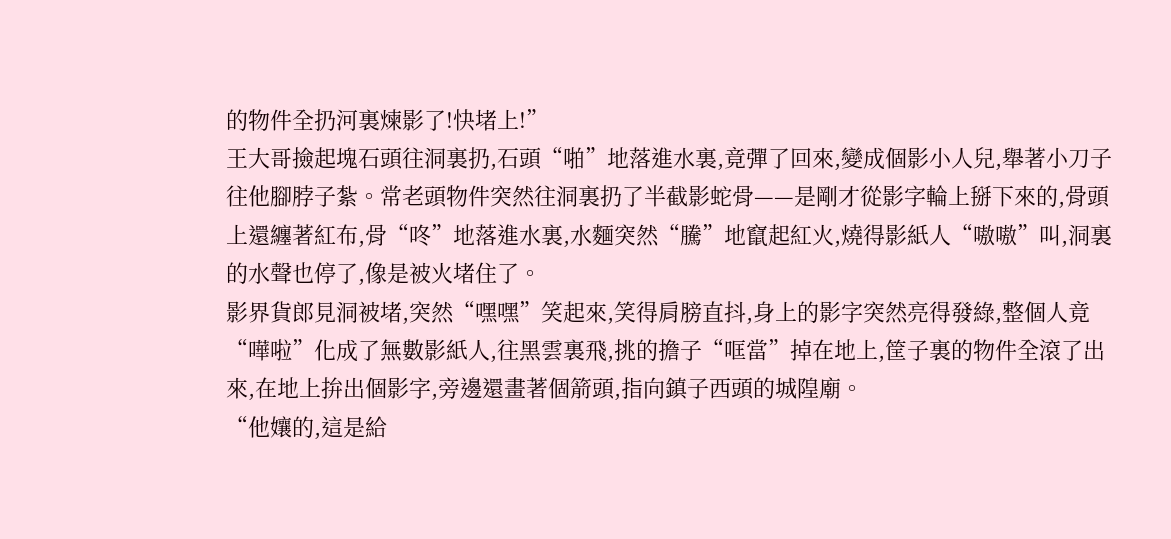的物件全扔河裏煉影了!快堵上!”
王大哥撿起塊石頭往洞裏扔,石頭“啪”地落進水裏,竟彈了回來,變成個影小人兒,舉著小刀子往他腳脖子紮。常老頭物件突然往洞裏扔了半截影蛇骨——是剛才從影字輪上掰下來的,骨頭上還纏著紅布,骨“咚”地落進水裏,水麵突然“騰”地竄起紅火,燒得影紙人“嗷嗷”叫,洞裏的水聲也停了,像是被火堵住了。
影界貨郎見洞被堵,突然“嘿嘿”笑起來,笑得肩膀直抖,身上的影字突然亮得發綠,整個人竟“嘩啦”化成了無數影紙人,往黑雲裏飛,挑的擔子“哐當”掉在地上,筐子裏的物件全滾了出來,在地上拚出個影字,旁邊還畫著個箭頭,指向鎮子西頭的城隍廟。
“他孃的,這是給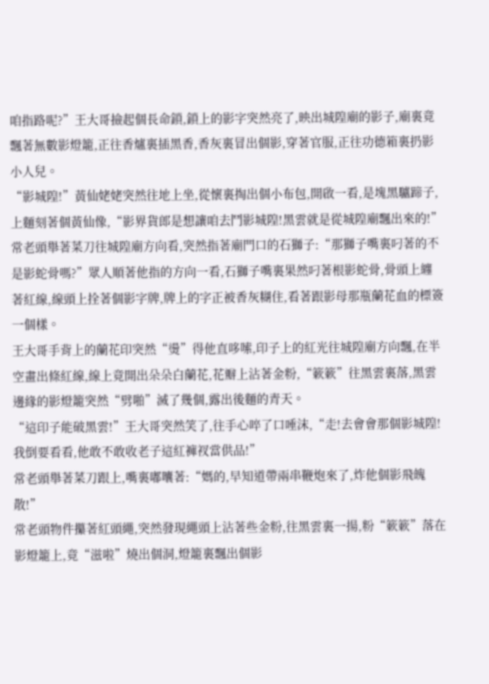咱指路呢?”王大哥撿起個長命鎖,鎖上的影字突然亮了,映出城隍廟的影子,廟裏竟飄著無數影燈籠,正往香爐裏插黑香,香灰裏冒出個影,穿著官服,正往功德箱裏扔影小人兒。
“影城隍!”黃仙姥姥突然往地上坐,從懷裏掏出個小布包,開啟一看,是塊黑驢蹄子,上麵刻著個黃仙像,“影界貨郎是想讓咱去鬥影城隍!黑雲就是從城隍廟飄出來的!”
常老頭舉著菜刀往城隍廟方向看,突然指著廟門口的石獅子:“那獅子嘴裏叼著的不是影蛇骨嗎?”眾人順著他指的方向一看,石獅子嘴裏果然叼著根影蛇骨,骨頭上纏著紅線,線頭上拴著個影字牌,牌上的字正被香灰糊住,看著跟影母那瓶蘭花血的標簽一個樣。
王大哥手背上的蘭花印突然“燙”得他直哆嗦,印子上的紅光往城隍廟方向飄,在半空畫出條紅線,線上竟開出朵朵白蘭花,花瓣上沾著金粉,“簌簌”往黑雲裏落,黑雲邊緣的影燈籠突然“劈啪”滅了幾個,露出後麵的青天。
“這印子能破黑雲!”王大哥突然笑了,往手心啐了口唾沫,“走!去會會那個影城隍!我倒要看看,他敢不敢收老子這紅褲衩當供品!”
常老頭舉著菜刀跟上,嘴裏嘟囔著:“媽的,早知道帶兩串鞭炮來了,炸他個影飛魄散!”
常老頭物件攥著紅頭繩,突然發現繩頭上沾著些金粉,往黑雲裏一揚,粉“簌簌”落在影燈籠上,竟“滋啦”燒出個洞,燈籠裏飄出個影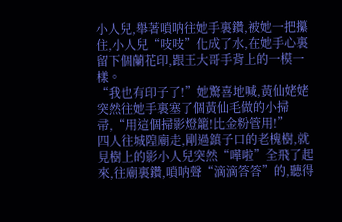小人兒,舉著嗩呐往她手裏鑽,被她一把攥住,小人兒“吱吱”化成了水,在她手心裏留下個蘭花印,跟王大哥手背上的一模一樣。
“我也有印子了!”她驚喜地喊,黃仙姥姥突然往她手裏塞了個黃仙毛做的小掃帚,“用這個掃影燈籠!比金粉管用!”
四人往城隍廟走,剛過鎮子口的老槐樹,就見樹上的影小人兒突然“嘩啦”全飛了起來,往廟裏鑽,嗩呐聲“滴滴答答”的,聽得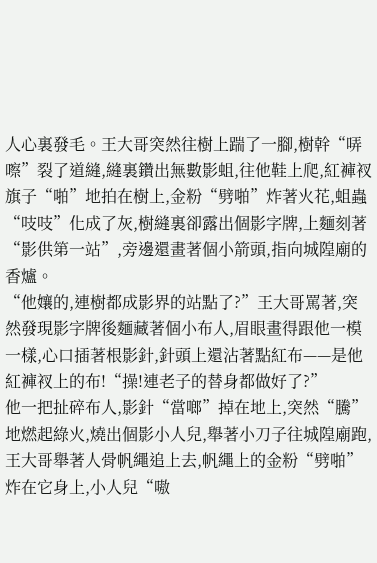人心裏發毛。王大哥突然往樹上踹了一腳,樹幹“哢嚓”裂了道縫,縫裏鑽出無數影蛆,往他鞋上爬,紅褲衩旗子“啪”地拍在樹上,金粉“劈啪”炸著火花,蛆蟲“吱吱”化成了灰,樹縫裏卻露出個影字牌,上麵刻著“影供第一站”,旁邊還畫著個小箭頭,指向城隍廟的香爐。
“他孃的,連樹都成影界的站點了?”王大哥罵著,突然發現影字牌後麵藏著個小布人,眉眼畫得跟他一模一樣,心口插著根影針,針頭上還沾著點紅布——是他紅褲衩上的布!“操!連老子的替身都做好了?”
他一把扯碎布人,影針“當啷”掉在地上,突然“騰”地燃起綠火,燒出個影小人兒,舉著小刀子往城隍廟跑,王大哥舉著人骨帆繩追上去,帆繩上的金粉“劈啪”炸在它身上,小人兒“嗷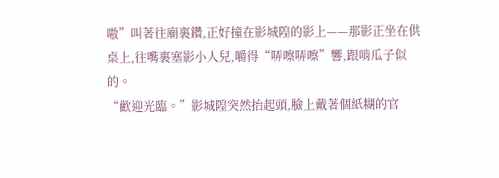嗷”叫著往廟裏鑽,正好撞在影城隍的影上——那影正坐在供桌上,往嘴裏塞影小人兒,嚼得“哢嚓哢嚓”響,跟啃瓜子似的。
“歡迎光臨。”影城隍突然抬起頭,臉上戴著個紙糊的官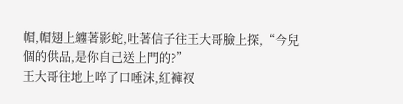帽,帽翅上纏著影蛇,吐著信子往王大哥臉上探,“今兒個的供品,是你自己送上門的?”
王大哥往地上啐了口唾沫,紅褲衩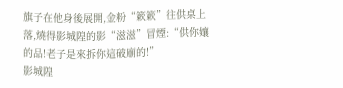旗子在他身後展開,金粉“簌簌”往供桌上落,燒得影城隍的影“滋滋”冒煙:“供你孃的品!老子是來拆你這破廟的!”
影城隍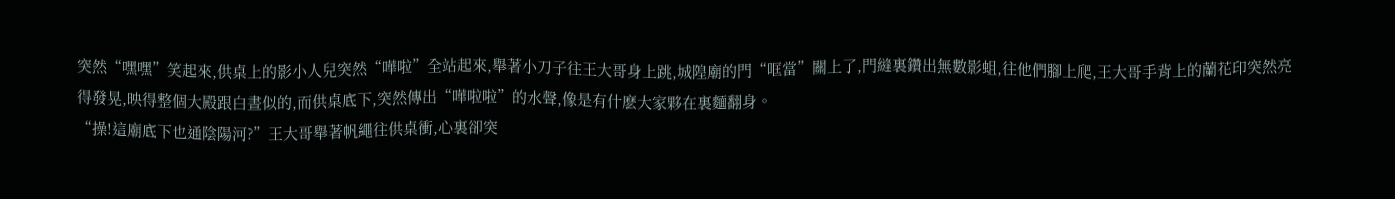突然“嘿嘿”笑起來,供桌上的影小人兒突然“嘩啦”全站起來,舉著小刀子往王大哥身上跳,城隍廟的門“哐當”關上了,門縫裏鑽出無數影蛆,往他們腳上爬,王大哥手背上的蘭花印突然亮得發晃,映得整個大殿跟白晝似的,而供桌底下,突然傳出“嘩啦啦”的水聲,像是有什麽大家夥在裏麵翻身。
“操!這廟底下也通陰陽河?”王大哥舉著帆繩往供桌衝,心裏卻突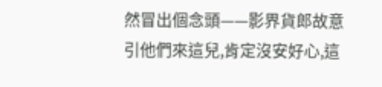然冒出個念頭——影界貨郎故意引他們來這兒,肯定沒安好心,這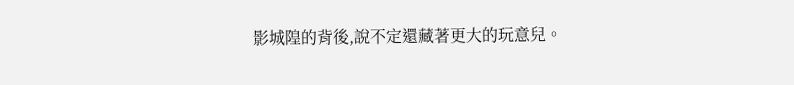影城隍的背後,說不定還藏著更大的玩意兒。